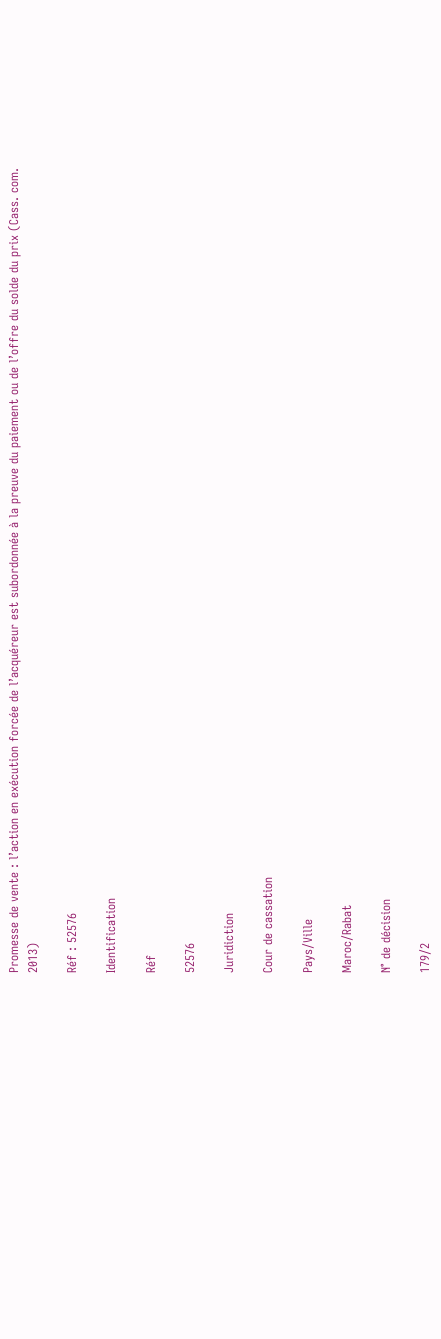Promesse de vente : l’action en exécution forcée de l’acquéreur est subordonnée à la preuve du paiement ou de l’offre du solde du prix (Cass. com. 2013)

Réf : 52576

Identification

Réf

52576

Juridiction

Cour de cassation

Pays/Ville

Maroc/Rabat

N° de décision

179/2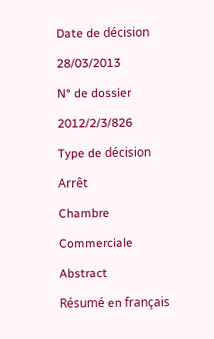Date de décision

28/03/2013

N° de dossier

2012/2/3/826

Type de décision

Arrêt

Chambre

Commerciale

Abstract

Résumé en français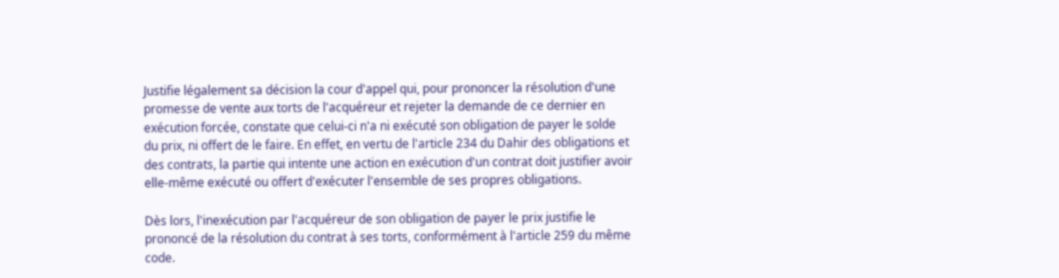Justifie légalement sa décision la cour d'appel qui, pour prononcer la résolution d'une promesse de vente aux torts de l'acquéreur et rejeter la demande de ce dernier en exécution forcée, constate que celui-ci n'a ni exécuté son obligation de payer le solde du prix, ni offert de le faire. En effet, en vertu de l'article 234 du Dahir des obligations et des contrats, la partie qui intente une action en exécution d'un contrat doit justifier avoir elle-même exécuté ou offert d'exécuter l'ensemble de ses propres obligations.

Dès lors, l'inexécution par l'acquéreur de son obligation de payer le prix justifie le prononcé de la résolution du contrat à ses torts, conformément à l'article 259 du même code.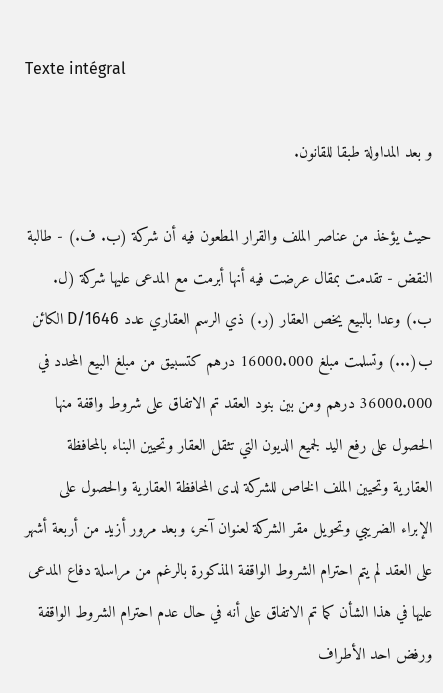Texte intégral

و بعد المداولة طبقا للقانون.

حيث يؤخذ من عناصر الملف والقرار المطعون فيه أن شركة (ب. ف.) - طالبة النقض - تقدمت بمقال عرضت فيه أنها أبرمت مع المدعى عليها شركة (ل. ب.) وعدا بالبيع يخص العقار (ر.) ذي الرسم العقاري عدد 1646/D الكائن ب(...) وتسلمت مبلغ 16000.000 درهم كتسبيق من مبلغ البيع المحدد في 36000.000 درهم ومن بين بنود العقد تم الاتفاق على شروط واقفة منها الحصول على رفع اليد لجميع الديون التي تثقل العقار وتحيين البناء بالمحافظة العقارية وتحيين الملف الخاص للشركة لدى المحافظة العقارية والحصول على الإبراء الضريبي وتحويل مقر الشركة لعنوان آخر، وبعد مرور أزيد من أربعة أشهر على العقد لم يتم احترام الشروط الواقفة المذكورة بالرغم من مراسلة دفاع المدعى عليها في هذا الشأن كما تم الاتفاق على أنه في حال عدم احترام الشروط الواقفة ورفض احد الأطراف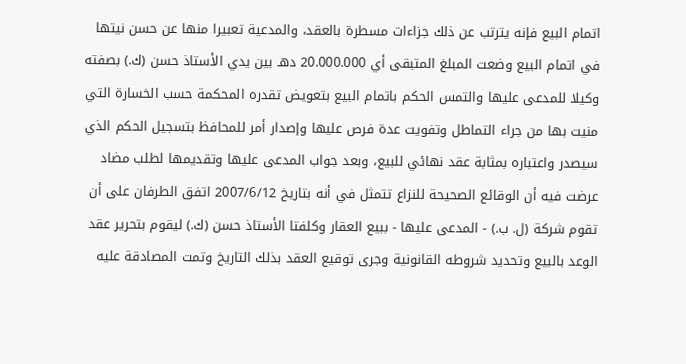اتمام البيع فإنه يترتب عن ذلك جزاءات مسطرة بالعقد، والمدعية تعبيرا منها عن حسن نيتها في اتمام البيع وضعت المبلغ المتبقى أي 20.000.000 دهـ بين يدي الأستاذ حسن (ك.) بصفته وكيلا للمدعى عليها والتمس الحكم باتمام البيع بتعويض تقدره المحكمة حسب الخسارة التي منيت بها من جراء التماطل وتفويت عدة فرص عليها وإصدار أمر للمحافظ بتسجيل الحكم الذي سيصدر واعتباره بمثابة عقد نهائي للبيع، وبعد جواب المدعى عليها وتقديمها لطلب مضاد عرضت فيه أن الوقائع الصحيحة للنزاع تتمثل في أنه بتاريخ 2007/6/12 اتفق الطرفان على أن تقوم شركة (ل. ب.) - المدعى عليها - ببيع العقار وكلفتا الأستاذ حسن (ك.) ليقوم بتحرير عقد الوعد بالبيع وتحديد شروطه القانونية وجرى توقيع العقد بذلك التاريخ وتمت المصادقة عليه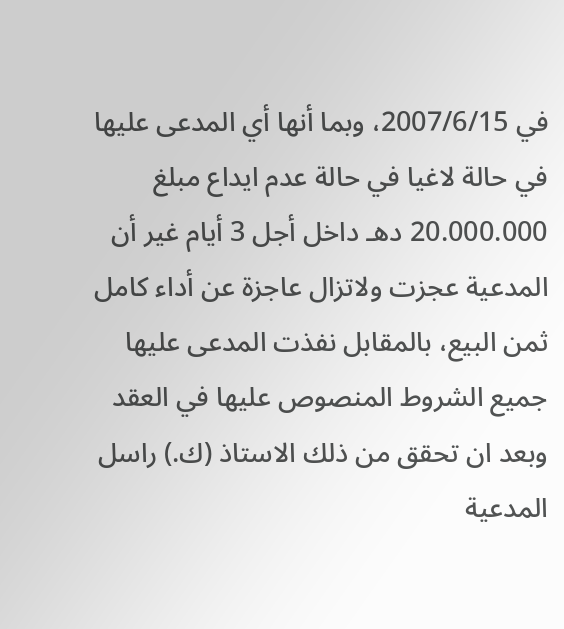في 2007/6/15، وبما أنها أي المدعى عليها في حالة لاغيا في حالة عدم ايداع مبلغ 20.000.000 دهـ داخل أجل 3 أيام غير أن المدعية عجزت ولاتزال عاجزة عن أداء كامل ثمن البيع، بالمقابل نفذت المدعى عليها جميع الشروط المنصوص عليها في العقد وبعد ان تحقق من ذلك الاستاذ (ك.) راسل المدعية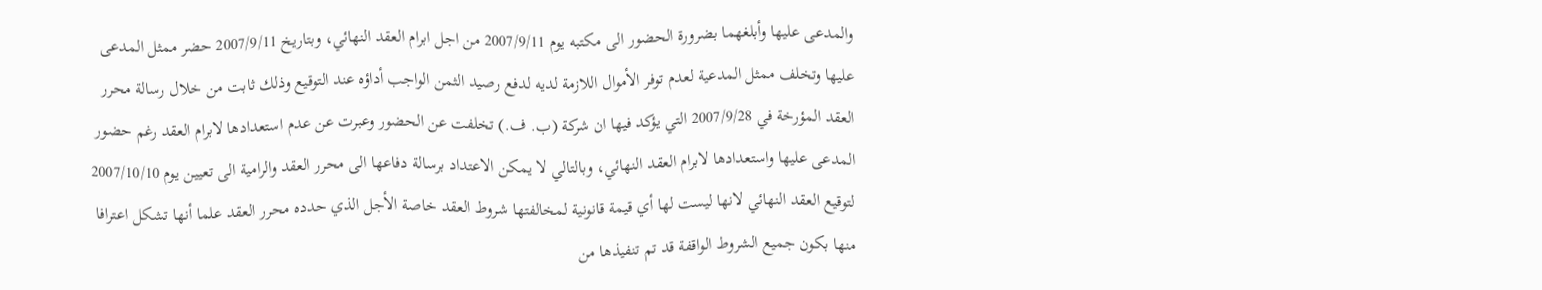والمدعى عليها وأبلغهما بضرورة الحضور الى مكتبه يوم 2007/9/11 من اجل ابرام العقد النهائي، وبتاريخ 2007/9/11 حضر ممثل المدعى عليها وتخلف ممثل المدعية لعدم توفر الأموال اللازمة لديه لدفع رصيد الثمن الواجب أداؤه عند التوقيع وذلك ثابت من خلال رسالة محرر العقد المؤرخة في 2007/9/28 التي يؤكد فيها ان شركة (ب. ف.) تخلفت عن الحضور وعبرت عن عدم استعدادها لابرام العقد رغم حضور المدعى عليها واستعدادها لابرام العقد النهائي، وبالتالي لا يمكن الاعتداد برسالة دفاعها الى محرر العقد والرامية الى تعيين يوم 2007/10/10 لتوقيع العقد النهائي لانها ليست لها أي قيمة قانونية لمخالفتها شروط العقد خاصة الأجل الذي حدده محرر العقد علما أنها تشكل اعترافا منها بكون جميع الشروط الواقفة قد تم تنفيذها من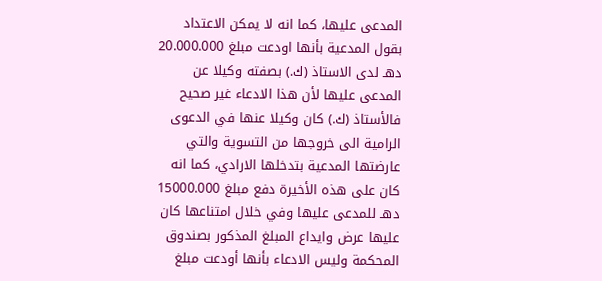المدعى عليها، كما انه لا يمكن الاعتداد بقول المدعية بأنها اودعت مبلغ 20.000.000 دهـ لدى الاستاذ (ك.) بصفته وكيلا عن المدعى عليها لأن هذا الادعاء غير صحيح فالأستاذ (ك.) كان وكيلا عنها في الدعوى الرامية الى خروجها من التسوية والتي عارضتها المدعية بتدخلها الارادي، كما انه كان على هذه الأخيرة دفع مبلغ 15000.000 دهـ للمدعى عليها وفي خلال امتناعها كان عليها عرض وايداع المبلغ المذكور بصندوق المحكمة وليس الادعاء بأنها أودعت مبلغ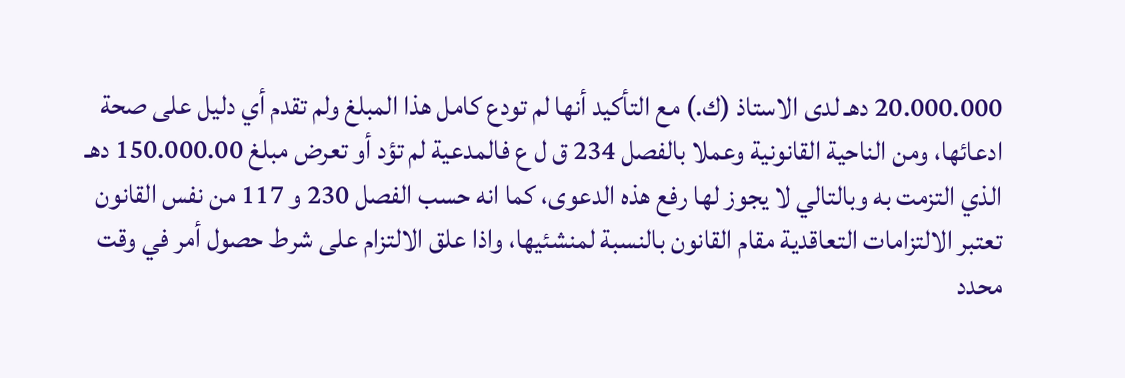20.000.000 دهـ لدى الاستاذ (ك.) مع التأكيد أنها لم تودع كامل هذا المبلغ ولم تقدم أي دليل على صحة ادعائها، ومن الناحية القانونية وعملا بالفصل 234 ق ل ع فالمدعية لم تؤد أو تعرض مبلغ 150.000.00 دهـ الذي التزمت به وبالتالي لا يجوز لها رفع هذه الدعوى، كما انه حسب الفصل 230 و 117 من نفس القانون تعتبر الالتزامات التعاقدية مقام القانون بالنسبة لمنشئيها، واذا علق الالتزام على شرط حصول أمر في وقت محدد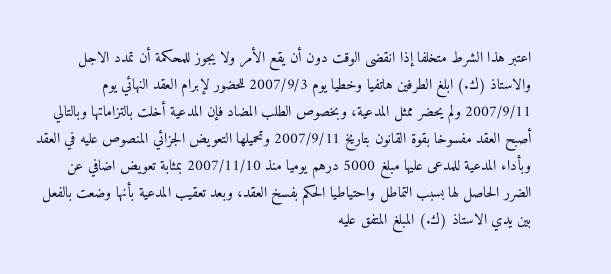اعتبر هذا الشرط متخلفا إذا انقضى الوقت دون أن يقع الأمر ولا يجوز للمحكمة أن تمدد الاجل والاستاذ (ك.) ابلغ الطرفين هاتفيا وخطيا يوم 2007/9/3 للحضور لإبرام العقد النهائي يوم 2007/9/11 ولم يحضر ممثل المدعية، وبخصوص الطلب المضاد فإن المدعية أخلت بالتزاماتها وبالتالي أصبح العقد مفسوخا بقوة القانون بتاريخ 2007/9/11 وتحميلها التعويض الجزائي المنصوص عليه في العقد وبأداء المدعية للمدعى عليها مبلغ 5000 درهم يوميا منذ 2007/11/10 بمثابة تعويض اضافي عن الضرر الحاصل لها بسبب التماطل واحتياطيا الحكم بفسخ العقد، وبعد تعقيب المدعية بأنها وضعت بالفعل بين يدي الاستاذ (ك.) المبلغ المتفق عليه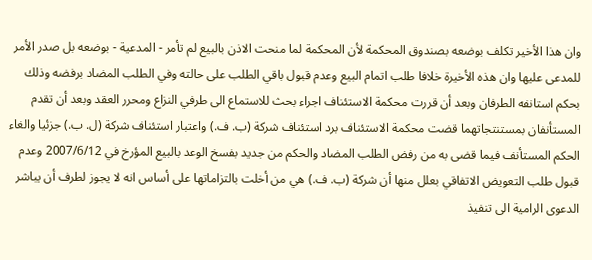وان هذا الأخير تكلف بوضعه بصندوق المحكمة لأن المحكمة لما منحت الاذن بالبيع لم تأمر - المدعية - بوضعه بل صدر الأمر للمدعى عليها وان هذه الأخيرة خلافا طلب اتمام البيع وعدم قبول باقي الطلب على حالته وفي الطلب المضاد برفضه وذلك بحكم استانفه الطرفان وبعد أن قررت محكمة الاستئناف اجراء بحث للاستماع الى طرفي النزاع ومحرر العقد وبعد أن تقدم المستأنفان بمستنتجاتهما قضت محكمة الاستئناف برد استئناف شركة (ب. ف.) واعتبار استئناف شركة (ل. ب.) جزئيا والغاء الحكم المستأنف فيما قضى به من رفض الطلب المضاد والحكم من جديد بفسخ الوعد بالبيع المؤرخ في 2007/6/12 وعدم قبول طلب التعويض الاتفاقي بعلل منها أن شركة (ب. ف.) هي من أخلت بالتزاماتها على أساس انه لا يجوز لطرف أن يباشر الدعوى الرامية الى تنفيذ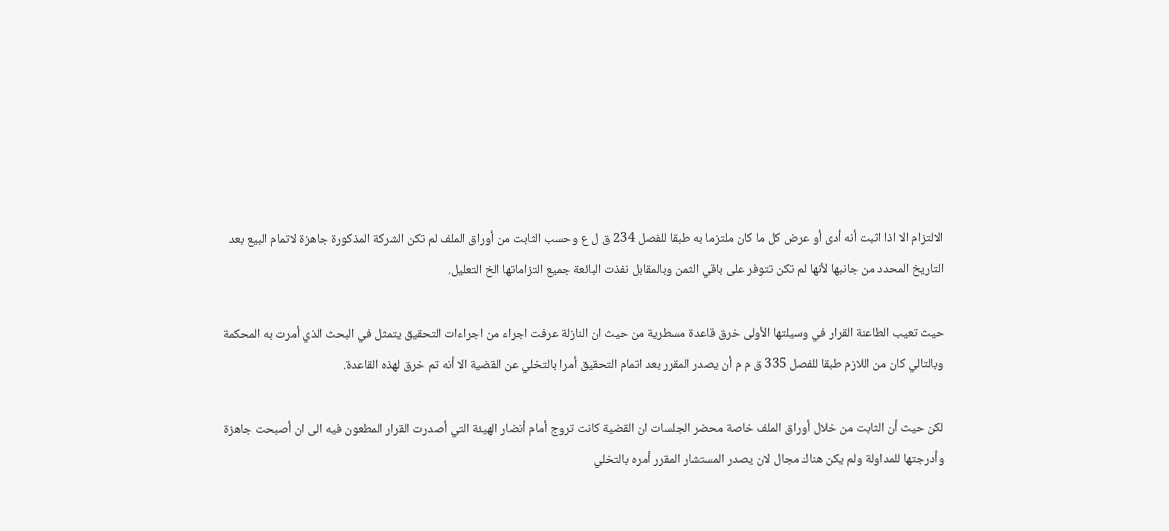الالتزام الا اذا اثبت أنه أدى أو عرض كل ما كان ملتزما به طبقا للفصل 234 ق ل ع وحسب الثابت من أوراق الملف لم تكن الشركة المذكورة جاهزة لاتمام البيع بعد التاريخ المحدد من جانبها لأنها لم تكن تتوفر على باقي الثمن وبالمقابل نفذت البائعة جميع التزاماتها الخ التعليل.

حيث تعيب الطاعنة القرار في وسيلتها الأولى خرق قاعدة مسطرية من حيث ان النازلة عرفت اجراء من اجراءات التحقيق يتمثل في البحث الذي أمرت به المحكمة وبالتالي كان من اللازم طبقا للفصل 335 ق م م أن يصدر المقرر بعد اتمام التحقيق أمرا بالتخلي عن القضية الا أنه تم خرق لهذه القاعدة.

لكن حيث أن الثابت من خلال أوراق الملف خاصة محضر الجلسات ان القضية كانت تروج أمام أنضار الهيئة التي أصدرت القرار المطعون فيه الى ان أصبحت جاهزة وأدرجتها للمداولة ولم يكن هناك مجال لان يصدر المستشار المقرر أمره بالتخلي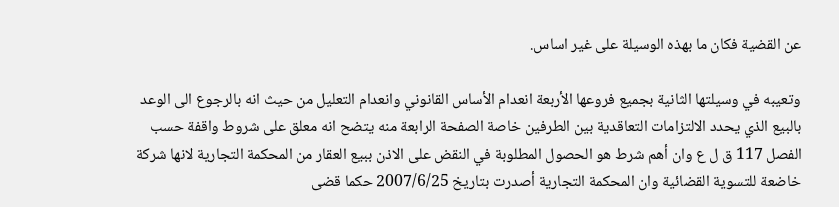عن القضية فكان ما بهذه الوسيلة على غير اساس.

وتعيبه في وسيلتها الثانية بجميع فروعها الأربعة انعدام الأساس القانوني وانعدام التعليل من حيث انه بالرجوع الى الوعد بالبيع الذي يحدد الالتزامات التعاقدية بين الطرفين خاصة الصفحة الرابعة منه يتضح انه معلق على شروط واقفة حسب الفصل 117 ق ل ع وان أهم شرط هو الحصول المطلوبة في النقض على الاذن ببيع العقار من المحكمة التجارية لانها شركة خاضعة للتسوية القضائية وان المحكمة التجارية أصدرت بتاريخ 2007/6/25 حكما قضى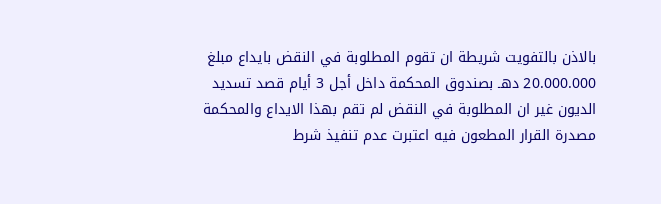بالاذن بالتفويت شريطة ان تقوم المطلوبة في النقض بايداع مبلغ 20.000.000 دهـ بصندوق المحكمة داخل أجل 3 أيام قصد تسديد الديون غير ان المطلوبة في النقض لم تقم بهذا الايداع والمحكمة مصدرة القرار المطعون فيه اعتبرت عدم تنفيذ شرط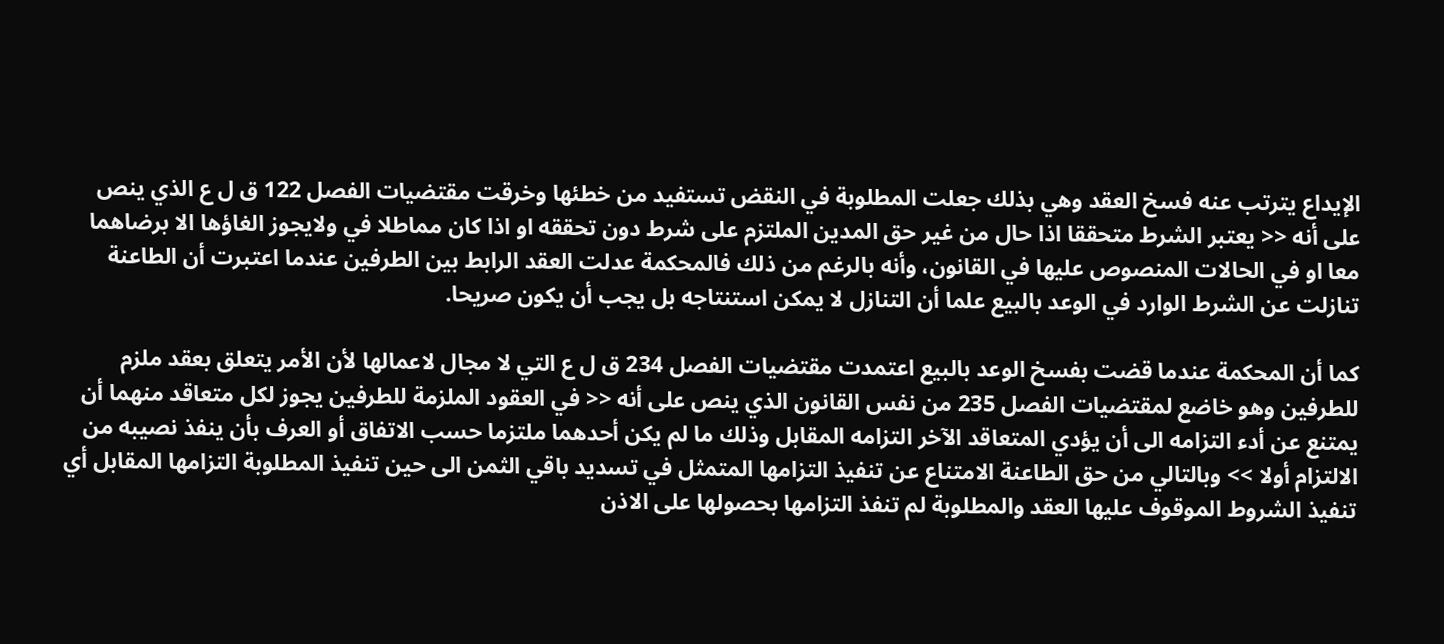الإيداع يترتب عنه فسخ العقد وهي بذلك جعلت المطلوبة في النقض تستفيد من خطئها وخرقت مقتضيات الفصل 122 ق ل ع الذي ينص على أنه << يعتبر الشرط متحققا اذا حال من غير حق المدين الملتزم على شرط دون تحققه او اذا كان مماطلا في ولايجوز الغاؤها الا برضاهما معا او في الحالات المنصوص عليها في القانون، وأنه بالرغم من ذلك فالمحكمة عدلت العقد الرابط بين الطرفين عندما اعتبرت أن الطاعنة تنازلت عن الشرط الوارد في الوعد بالبيع علما أن التنازل لا يمكن استنتاجه بل يجب أن يكون صريحا.

كما أن المحكمة عندما قضت بفسخ الوعد بالبيع اعتمدت مقتضيات الفصل 234 ق ل ع التي لا مجال لاعمالها لأن الأمر يتعلق بعقد ملزم للطرفين وهو خاضع لمقتضيات الفصل 235 من نفس القانون الذي ينص على أنه << في العقود الملزمة للطرفين يجوز لكل متعاقد منهما أن يمتنع عن أدء التزامه الى أن يؤدي المتعاقد الآخر التزامه المقابل وذلك ما لم يكن أحدهما ملتزما حسب الاتفاق أو العرف بأن ينفذ نصيبه من الالتزام أولا >> وبالتالي من حق الطاعنة الامتناع عن تنفيذ التزامها المتمثل في تسديد باقي الثمن الى حين تنفيذ المطلوبة التزامها المقابل أي تنفيذ الشروط الموقوف عليها العقد والمطلوبة لم تنفذ التزامها بحصولها على الاذن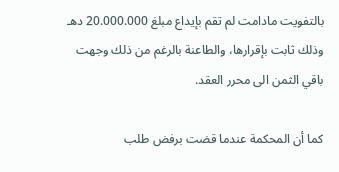بالتفويت مادامت لم تقم بإيداع مبلغ 20.000.000 دهـ وذلك ثابت بإقرارها، والطاعنة بالرغم من ذلك وجهت باقي الثمن الى محرر العقد.

كما أن المحكمة عندما قضت برفض طلب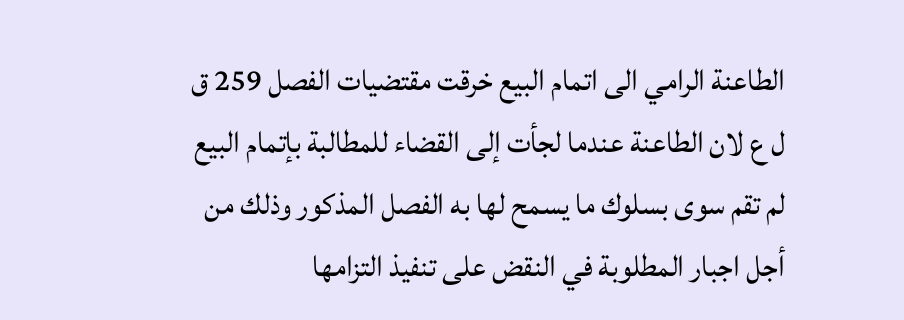الطاعنة الرامي الى اتمام البيع خرقت مقتضيات الفصل 259 ق ل ع لان الطاعنة عندما لجأت إلى القضاء للمطالبة بإتمام البيع لم تقم سوى بسلوك ما يسمح لها به الفصل المذكور وذلك من أجل اجبار المطلوبة في النقض على تنفيذ التزامها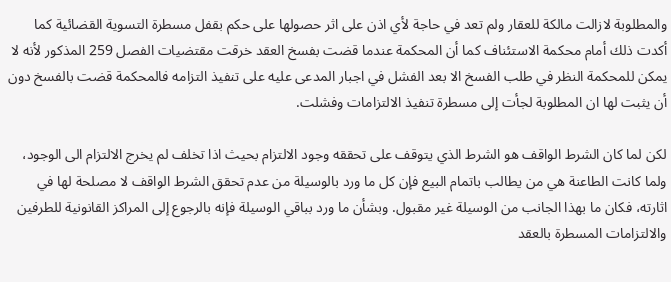والمطلوبة لازالت مالكة للعقار ولم تعد في حاجة لأي اذن على اثر حصولها على حكم بقفل مسطرة التسوية القضائية كما أكدت ذلك أمام محكمة الاستئناف كما أن المحكمة عندما قضت بفسخ العقد خرقت مقتضيات الفصل 259 المذكور لأنه لا يمكن للمحكمة النظر في طلب الفسخ الا بعد الفشل في اجبار المدعى عليه على تنفيذ التزامه فالمحكمة قضت بالفسخ دون أن يثبت لها ان المطلوبة لجأت إلى مسطرة تنفيذ الالتزامات وفشلت.

لكن لما كان الشرط الواقف هو الشرط الذي يتوقف على تحققه وجود الالتزام بحيث اذا تخلف لم يخرج الالتزام الى الوجود، ولما كانت الطاعنة هي من يطالب باتمام البيع فإن كل ما ورد بالوسيلة من عدم تحقق الشرط الواقف لا مصلحة لها في اثارته، فكان ما بهذا الجانب من الوسيلة غير مقبول. وبشأن ما ورد بباقي الوسيلة فإنه بالرجوع إلى المراكز القانونية للطرفين والالتزامات المسطرة بالعقد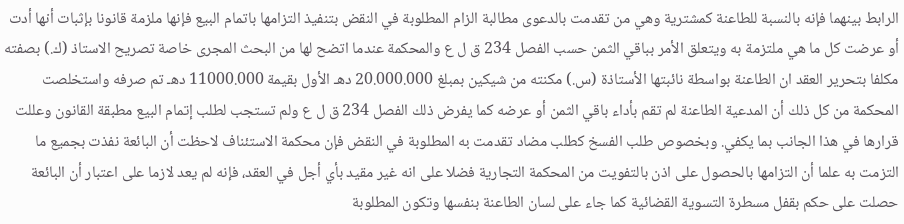الرابط بينهما فإنه بالنسبة للطاعنة كمشترية وهي من تقدمت بالدعوى مطالبة الزام المطلوبة في النقض بتنفيذ التزامها باتمام البيع فإنها ملزمة قانونا بإثبات أنها أدت أو عرضت كل ما هي ملتزمة به ويتعلق الأمر بباقي الثمن حسب الفصل 234 ق ل ع والمحكمة عندما اتضح لها من البحث المجرى خاصة تصريح الاستاذ (ك.) بصفته مكلفا بتحرير العقد ان الطاعنة بواسطة نائبتها الأستاذة (س.) مكنته من شيكين بمبلغ 20.000.000 دهـ الأول بقيمة 11000.000 دهـ تم صرفه واستخلصت المحكمة من كل ذلك أن المدعية الطاعنة لم تقم بأداء باقي الثمن أو عرضه كما يفرض ذلك الفصل 234 ق ل ع ولم تستجب لطلب إتمام البيع مطبقة القانون وعللت قرارها في هذا الجانب بما يكفي. وبخصوص طلب الفسخ كطلب مضاد تقدمت به المطلوبة في النقض فإن محكمة الاستئناف لاحظت أن البائعة نفذت بجميع ما التزمت به علما أن التزامها بالحصول على اذن بالتفويت من المحكمة التجارية فضلا على انه غير مقيد بأي أجل في العقد، فإنه لم يعد لازما على اعتبار أن البائعة حصلت على حكم بقفل مسطرة التسوية القضائية كما جاء على لسان الطاعنة بنفسها وتكون المطلوبة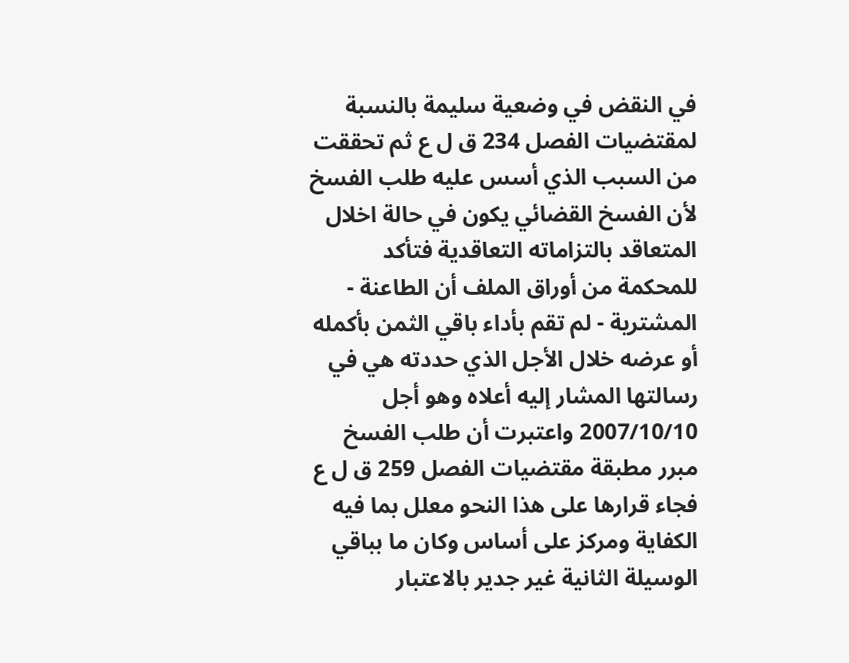في النقض في وضعية سليمة بالنسبة لمقتضيات الفصل 234 ق ل ع ثم تحققت من السبب الذي أسس عليه طلب الفسخ لأن الفسخ القضائي يكون في حالة اخلال المتعاقد بالتزاماته التعاقدية فتأكد للمحكمة من أوراق الملف أن الطاعنة - المشترية - لم تقم بأداء باقي الثمن بأكمله أو عرضه خلال الأجل الذي حددته هي في رسالتها المشار إليه أعلاه وهو أجل 2007/10/10 واعتبرت أن طلب الفسخ مبرر مطبقة مقتضيات الفصل 259 ق ل ع فجاء قرارها على هذا النحو معلل بما فيه الكفاية ومركز على أساس وكان ما بباقي الوسيلة الثانية غير جدير بالاعتبار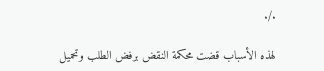./.

لهذه الأسباب قضت محكمة النقض برفض الطلب وتحميل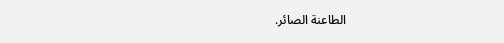الطاعنة الصائر.